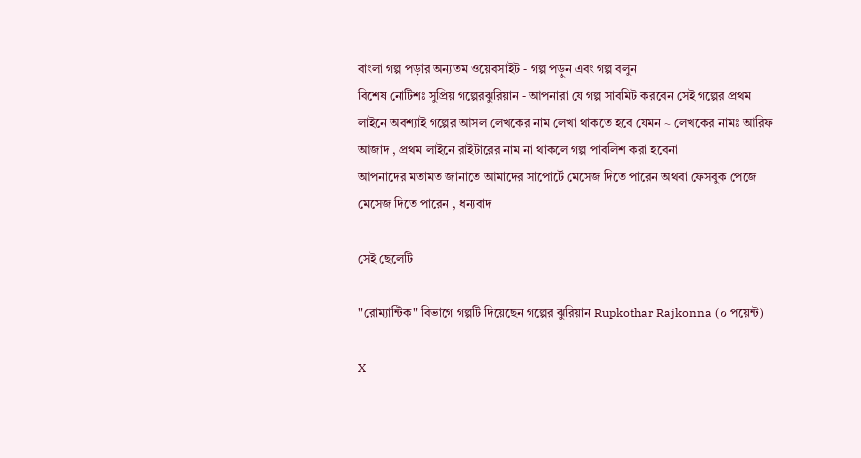বাংলা গল্প পড়ার অন্যতম ওয়েবসাইট - গল্প পড়ুন এবং গল্প বলুন
বিশেষ নোটিশঃ সুপ্রিয় গল্পেরঝুরিয়ান - আপনারা যে গল্প সাবমিট করবেন সেই গল্পের প্রথম লাইনে অবশ্যাই গল্পের আসল লেখকের নাম লেখা থাকতে হবে যেমন ~ লেখকের নামঃ আরিফ আজাদ , প্রথম লাইনে রাইটারের নাম না থাকলে গল্প পাবলিশ করা হবেনা
আপনাদের মতামত জানাতে আমাদের সাপোর্টে মেসেজ দিতে পারেন অথবা ফেসবুক পেজে মেসেজ দিতে পারেন , ধন্যবাদ

সেই ছেলেটি

"রোম্যান্টিক" বিভাগে গল্পটি দিয়েছেন গল্পের ঝুরিয়ান Rupkothar Rajkonna (০ পয়েন্ট)

X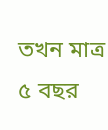তখন মাত্র ৫ বছর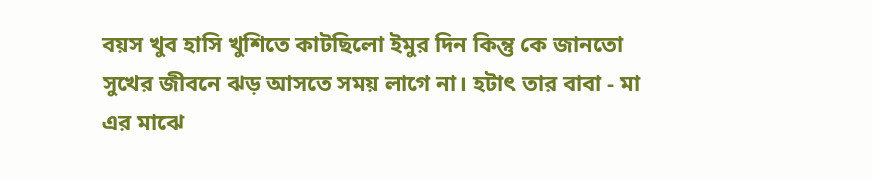বয়স খুব হাসি খুশিতে কাটছিলো ইমুর দিন কিন্তু কে জানতো সুখের জীবনে ঝড় আসতে সময় লাগে না। হটাৎ তার বাবা - মা এর মাঝে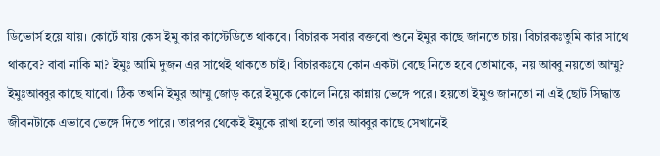ডিভোর্স হয়ে যায়। কোর্টে যায় কেস ইমু কার কাস্টেডিতে থাকবে। বিচারক সবার বক্তবো শুনে ইমুর কাছে জানতে চায়। বিচারকঃতুমি কার সাথে থাকবে? বাবা নাকি মা? ইমুঃ আমি দুজন এর সাথেই থাকতে চাই। বিচারকঃযে কোন একটা বেছে নিতে হবে তোমাকে, নয় আব্বু নয়তো আম্মু? ইমুঃআব্বুর কাছে যাবো। ঠিক তখনি ইমুর আম্মু জোড় করে ইমুকে কোলে নিয়ে কান্নায় ভেঙ্গে পরে। হয়তো ইমুও জানতো না এই ছোট সিদ্ধান্ত জীবনটাকে এভাবে ভেঙ্গে দিতে পারে। তারপর থেকেই ইমুকে রাখা হলো তার আব্বুর কাছে সেখানেই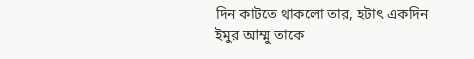দিন কাটতে থাকলো তার, হটাৎ একদিন ইমুর আম্মু তাকে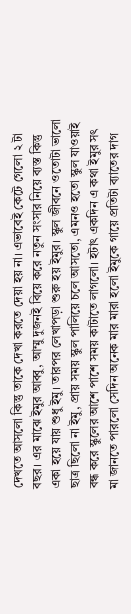দেখতে আসলো কিন্তু তাকে দেখা করতে দেয়া হয় না। এভাবেই কেটে গেলো ২ টা বছর। এর মাঝে ইমুর আব্বু, আম্মু দুজনই বিয়ে করে নতুন সংসার নিয়ে ব্যস্ত কিন্তু একা হয়ে যায় শুধু ইমু। তারপর লেখাপড়া শুরু হয় ইমুর। স্কুল জীবনে ওতোটা ভালো ছাত্র ছিলো না ইমু, প্রায় সময় স্কুল পালিয়ে চলে আসতো, এমনও হতো স্কুল যাওয়াই বন্ধ করে স্কুলের আশে পাশে সময় কাটাতে লাগলো। হটাৎ একদিন এ কথা ইমুর সৎ মা জানতে পারলো সেদিন অনেক মার মারা হলো ইমুকে গায়ে প্রতিটা ব্যাতের দাগ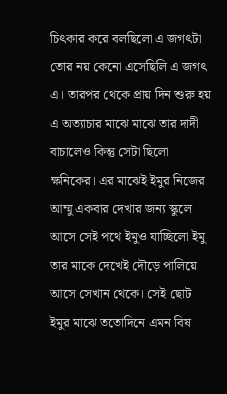চিৎকার করে বলছিলো এ জগৎটা তোর নয় কেনো এসেছিলি এ জগৎ এ। তারপর থেকে প্রায় দিন শুরু হয় এ অত্যাচার মাঝে মাঝে তার দাদী বাচালেও কিন্তু সেটা ছিলো ক্ষনিকের। এর মাঝেই ইমুর নিজের আম্মু একবার দেখার জন্য স্কুলে আসে সেই পথে ইমুও যাচ্ছিলো ইমু তার মাকে দেখেই দৌড়ে পালিয়ে আসে সেখান থেকে। সেই ছোট ইমুর মাঝে ততোদিনে এমন বিষ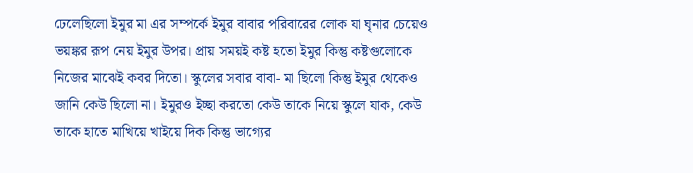ঢেলেছিলো ইমুর মা এর সম্পর্কে ইমুর বাবার পরিবারের লোক যা ঘৃনার চেয়েও ভয়ঙ্কর রূপ নেয় ইমুর উপর। প্রায় সময়ই কষ্ট হতো ইমুর কিন্তু কষ্টগুলোকে নিজের মাঝেই কবর দিতো। স্কুলের সবার বাবা- মা ছিলো কিন্তু ইমুর থেকেও জানি কেউ ছিলো না। ইমুরও ইচ্ছা করতো কেউ তাকে নিয়ে স্কুলে যাক, কেউ তাকে হাতে মাখিয়ে খাইয়ে দিক কিন্তু ভাগ্যের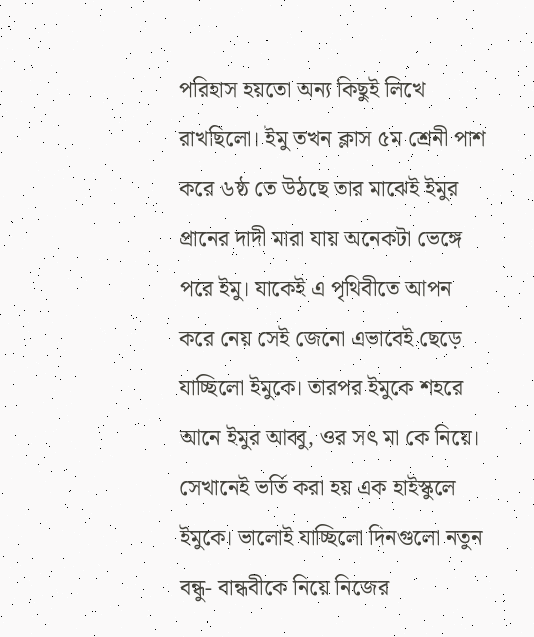পরিহাস হয়তো অন্য কিছুই লিখে রাখছিলো। ইমু তখন ক্লাস ৫ম শ্রেনী পাশ করে ৬ষ্ঠ তে উঠছে তার মাঝেই ইমুর প্রানের দাদী মারা যায় অনেকটা ভেঙ্গে পরে ইমু। যাকেই এ পৃথিবীতে আপন করে নেয় সেই জেনো এভাবেই ছেড়ে যাচ্ছিলো ইমুকে। তারপর ইমুকে শহরে আনে ইমুর আব্বু, ওর সৎ মা কে নিয়ে। সেখানেই ভর্তি করা হয় এক হাইস্কুলে ইমুকে। ভালোই যাচ্ছিলো দিনগুলো নতুন বন্ধু- বান্ধবীকে নিয়ে নিজের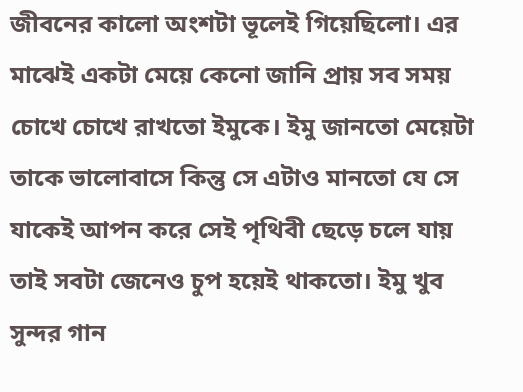জীবনের কালো অংশটা ভূলেই গিয়েছিলো। এর মাঝেই একটা মেয়ে কেনো জানি প্রায় সব সময় চোখে চোখে রাখতো ইমুকে। ইমু জানতো মেয়েটা তাকে ভালোবাসে কিন্তু সে এটাও মানতো যে সে যাকেই আপন করে সেই পৃথিবী ছেড়ে চলে যায় তাই সবটা জেনেও চুপ হয়েই থাকতো। ইমু খুব সুন্দর গান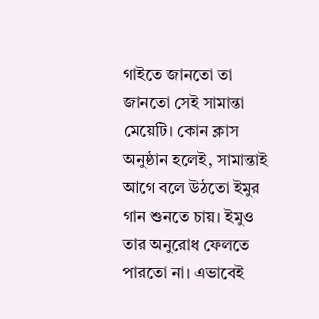গাইতে জানতো তা জানতো সেই সামান্তা মেয়েটি। কোন ক্লাস অনুষ্ঠান হলেই, সামান্তাই আগে বলে উঠতো ইমুর গান শুনতে চায়। ইমুও তার অনুরোধ ফেলতে পারতো না। এভাবেই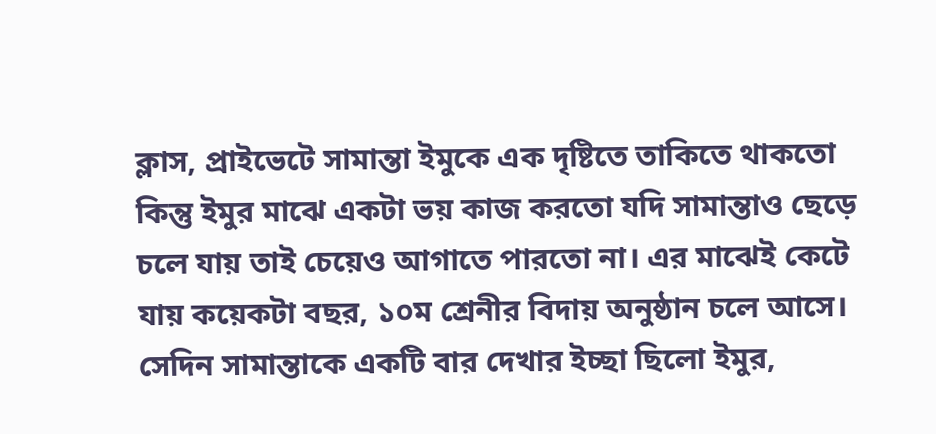ক্লাস, প্রাইভেটে সামান্তা ইমুকে এক দৃষ্টিতে তাকিতে থাকতো কিন্তু ইমুর মাঝে একটা ভয় কাজ করতো যদি সামান্তাও ছেড়ে চলে যায় তাই চেয়েও আগাতে পারতো না। এর মাঝেই কেটে যায় কয়েকটা বছর, ১০ম শ্রেনীর বিদায় অনুষ্ঠান চলে আসে। সেদিন সামান্তাকে একটি বার দেখার ইচ্ছা ছিলো ইমুর,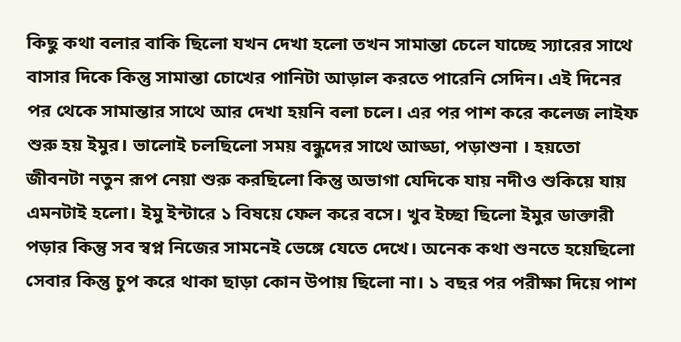কিছু কথা বলার বাকি ছিলো যখন দেখা হলো তখন সামান্তা চেলে যাচ্ছে স্যারের সাথে বাসার দিকে কিন্তু সামান্তা চোখের পানিটা আড়াল করতে পারেনি সেদিন। এই দিনের পর থেকে সামান্তার সাথে আর দেখা হয়নি বলা চলে। এর পর পাশ করে কলেজ লাইফ শুরু হয় ইমুর। ভালোই চলছিলো সময় বন্ধুদের সাথে আড্ডা, পড়াশুনা । হয়তো জীবনটা নতুন রূপ নেয়া শুরু করছিলো কিন্তু অভাগা যেদিকে যায় নদীও শুকিয়ে যায় এমনটাই হলো। ইমু ইন্টারে ১ বিষয়ে ফেল করে বসে। খুব ইচ্ছা ছিলো ইমুর ডাক্তারী পড়ার কিন্তু সব স্বপ্ন নিজের সামনেই ভেঙ্গে যেতে দেখে। অনেক কথা শুনতে হয়েছিলো সেবার কিন্তু চুপ করে থাকা ছাড়া কোন উপায় ছিলো না। ১ বছর পর পরীক্ষা দিয়ে পাশ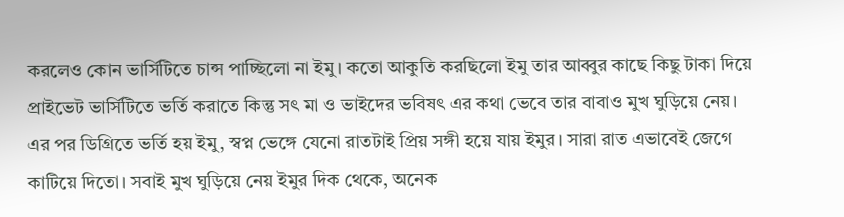করলেও কোন ভার্সিটিতে চান্স পাচ্ছিলো না ইমু। কতো আকুতি করছিলো ইমু তার আব্বুর কাছে কিছু টাকা দিয়ে প্রাইভেট ভার্সিটিতে ভর্তি করাতে কিন্তু সৎ মা ও ভাইদের ভবিষৎ এর কথা ভেবে তার বাবাও মুখ ঘুড়িয়ে নেয়। এর পর ডিগ্রিতে ভর্তি হয় ইমু, স্বপ্ন ভেঙ্গে যেনো রাতটাই প্রিয় সঙ্গী হয়ে যায় ইমুর। সারা রাত এভাবেই জেগে কাটিয়ে দিতো। সবাই মুখ ঘুড়িয়ে নেয় ইমুর দিক থেকে, অনেক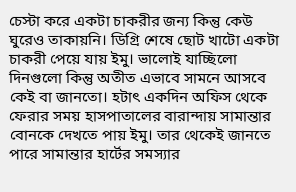চেস্টা করে একটা চাকরীর জন্য কিন্তু কেউ ঘুরেও তাকায়নি। ডিগ্রি শেষে ছোট খাটো একটা চাকরী পেয়ে যায় ইমু। ভালোই যাচ্ছিলো দিনগুলো কিন্তু অতীত এভাবে সামনে আসবে কেই বা জানতো। হটাৎ একদিন অফিস থেকে ফেরার সময় হাসপাতালের বারান্দায় সামান্তার বোনকে দেখতে পায় ইমু। তার থেকেই জানতে পারে সামান্তার হার্টের সমস্যার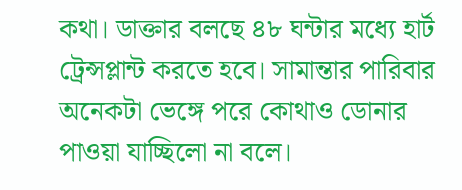কথা। ডাক্তার বলছে ৪৮ ঘন্টার মধ্যে হার্ট ট্রেন্সপ্লান্ট করতে হবে। সামান্তার পারিবার অনেকটা ভেঙ্গে পরে কোথাও ডোনার পাওয়া যাচ্ছিলো না বলে।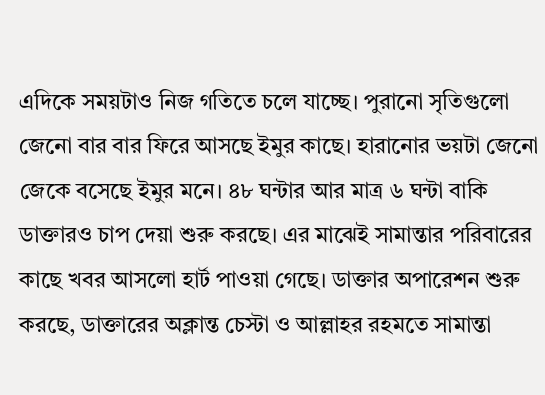এদিকে সময়টাও নিজ গতিতে চলে যাচ্ছে। পুরানো সৃতিগুলো জেনো বার বার ফিরে আসছে ইমুর কাছে। হারানোর ভয়টা জেনো জেকে বসেছে ইমুর মনে। ৪৮ ঘন্টার আর মাত্র ৬ ঘন্টা বাকি ডাক্তারও চাপ দেয়া শুরু করছে। এর মাঝেই সামান্তার পরিবারের কাছে খবর আসলো হার্ট পাওয়া গেছে। ডাক্তার অপারেশন শুরু করছে, ডাক্তারের অক্লান্ত চেস্টা ও আল্লাহর রহমতে সামান্তা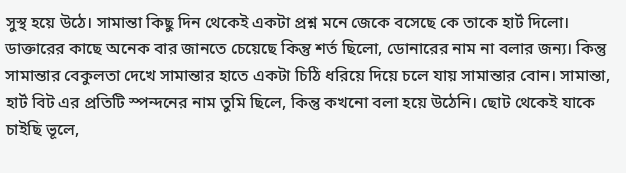সুস্থ হয়ে উঠে। সামান্তা কিছু দিন থেকেই একটা প্রশ্ন মনে জেকে বসেছে কে তাকে হার্ট দিলো। ডাক্তারের কাছে অনেক বার জানতে চেয়েছে কিন্তু শর্ত ছিলো, ডোনারের নাম না বলার জন্য। কিন্তু সামান্তার বেকুলতা দেখে সামান্তার হাতে একটা চিঠি ধরিয়ে দিয়ে চলে যায় সামান্তার বোন। সামান্তা, হার্ট বিট এর প্রতিটি স্পন্দনের নাম তুমি ছিলে, কিন্তু কখনো বলা হয়ে উঠেনি। ছোট থেকেই যাকে চাইছি ভূলে,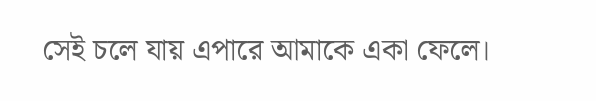সেই চলে যায় এপারে আমাকে একা ফেলে।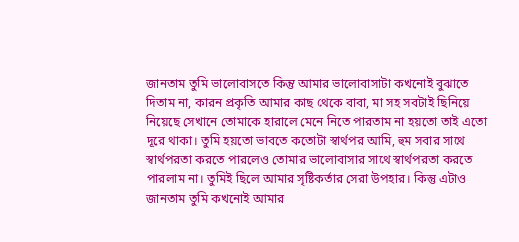জানতাম তুমি ভালোবাসতে কিন্তু আমার ভালোবাসাটা কখনোই বুঝাতে দিতাম না, কারন প্রকৃতি আমার কাছ থেকে বাবা, মা সহ সবটাই ছিনিয়ে নিয়েছে সেখানে তোমাকে হারালে মেনে নিতে পারতাম না হয়তো তাই এতো দূরে থাকা। তুমি হয়তো ভাবতে কতোটা স্বার্থপর আমি, হুম সবার সাথে স্বার্থপরতা করতে পারলেও তোমার ভালোবাসার সাথে স্বার্থপরতা করতে পারলাম না। তুমিই ছিলে আমার সৃষ্টিকর্তার সেরা উপহার। কিন্তু এটাও জানতাম তুমি কখনোই আমার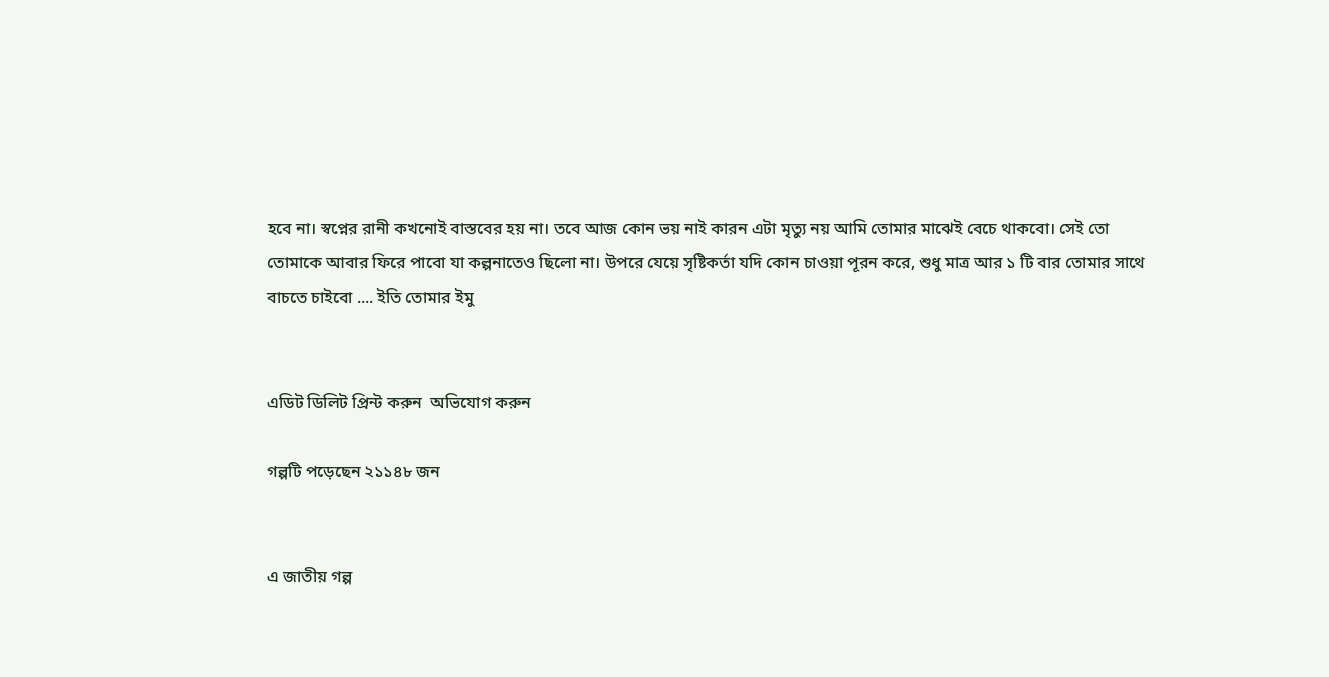হবে না। স্বপ্নের রানী কখনোই বাস্তবের হয় না। তবে আজ কোন ভয় নাই কারন এটা মৃত্যু নয় আমি তোমার মাঝেই বেচে থাকবো। সেই তো তোমাকে আবার ফিরে পাবো যা কল্পনাতেও ছিলো না। উপরে যেয়ে সৃষ্টিকর্তা যদি কোন চাওয়া পূরন করে, শুধু মাত্র আর ১ টি বার তোমার সাথে বাচতে চাইবো .... ইতি তোমার ইমু


এডিট ডিলিট প্রিন্ট করুন  অভিযোগ করুন

গল্পটি পড়েছেন ২১১৪৮ জন


এ জাতীয় গল্প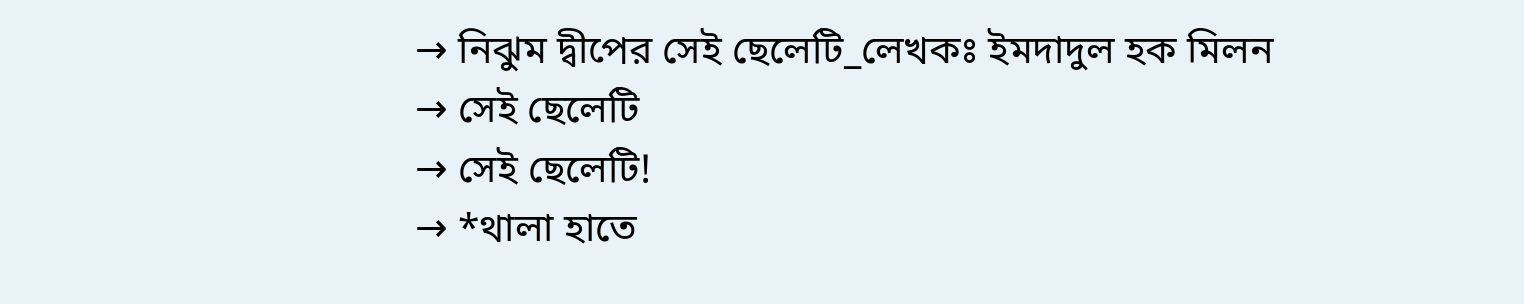→ নিঝুম দ্বীপের সেই ছেলেটি_লেখকঃ ইমদাদুল হক মিলন
→ সেই ছেলেটি
→ সেই ছেলেটি!
→ *থালা হাতে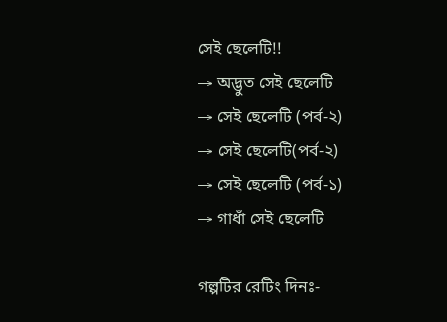সেই ছেলেটি!!
→ অদ্ভুত সেই ছেলেটি
→ সেই ছেলেটি (পর্ব-২)
→ সেই ছেলেটি(পর্ব-২)
→ সেই ছেলেটি (পর্ব-১)
→ গাধাঁ সেই ছেলেটি

গল্পটির রেটিং দিনঃ-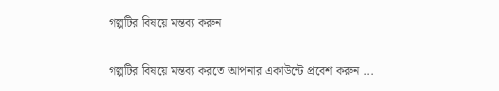গল্পটির বিষয়ে মন্তব্য করুন

গল্পটির বিষয়ে মন্তব্য করতে আপনার একাউন্টে প্রবেশ করুন ...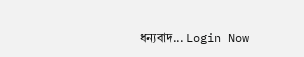ধন্যবাদ... Login Now